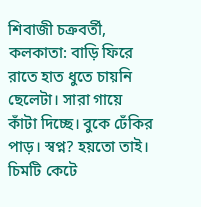শিবাজী চক্রবর্তী, কলকাতা: বাড়ি ফিরে রাতে হাত ধুতে চায়নি ছেলেটা। সারা গায়ে কাঁটা দিচ্ছে। বুকে ঢেঁকির পাড়। স্বপ্ন? হয়তো তাই। চিমটি কেটে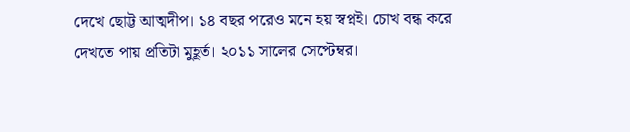দেখে ছোট্ট আত্মদীপ। ১৪ বছর পরেও মনে হয় স্বপ্নই। চোখ বন্ধ করে দেখতে পায় প্রতিটা মুহূর্ত। ২০১১ সালের সেপ্টেম্বর।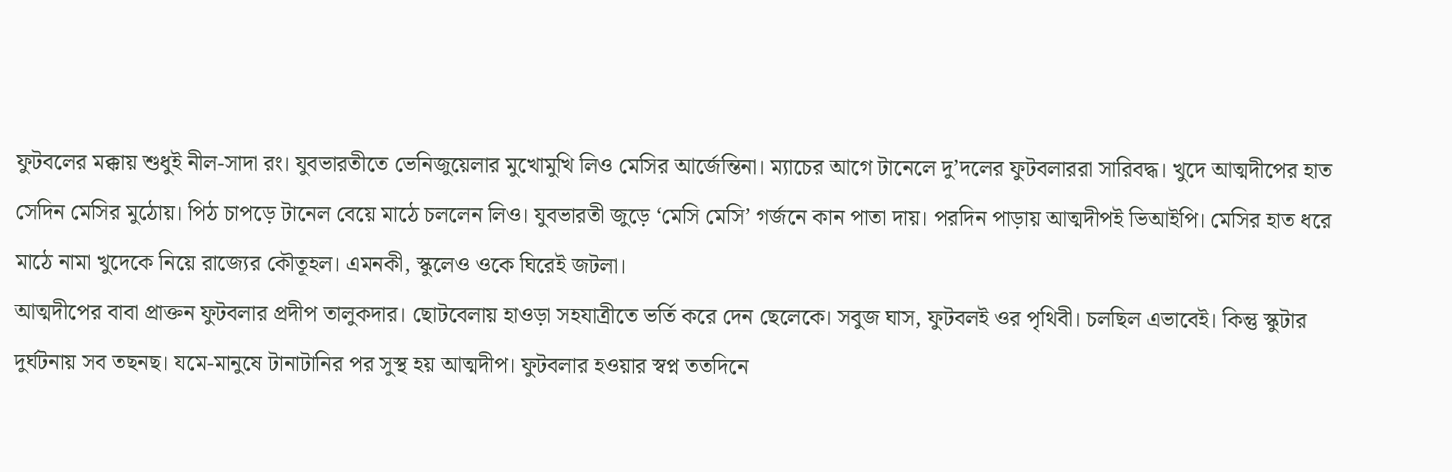ফুটবলের মক্কায় শুধুই নীল-সাদা রং। যুবভারতীতে ভেনিজুয়েলার মুখোমুখি লিও মেসির আর্জেন্তিনা। ম্যাচের আগে টানেলে দু’দলের ফুটবলাররা সারিবদ্ধ। খুদে আত্মদীপের হাত সেদিন মেসির মুঠোয়। পিঠ চাপড়ে টানেল বেয়ে মাঠে চললেন লিও। যুবভারতী জুড়ে ‘মেসি মেসি’ গর্জনে কান পাতা দায়। পরদিন পাড়ায় আত্মদীপই ভিআইপি। মেসির হাত ধরে মাঠে নামা খুদেকে নিয়ে রাজ্যের কৌতূহল। এমনকী, স্কুলেও ওকে ঘিরেই জটলা।
আত্মদীপের বাবা প্রাক্তন ফুটবলার প্রদীপ তালুকদার। ছোটবেলায় হাওড়া সহযাত্রীতে ভর্তি করে দেন ছেলেকে। সবুজ ঘাস, ফুটবলই ওর পৃথিবী। চলছিল এভাবেই। কিন্তু স্কুটার দুর্ঘটনায় সব তছনছ। যমে-মানুষে টানাটানির পর সুস্থ হয় আত্মদীপ। ফুটবলার হওয়ার স্বপ্ন ততদিনে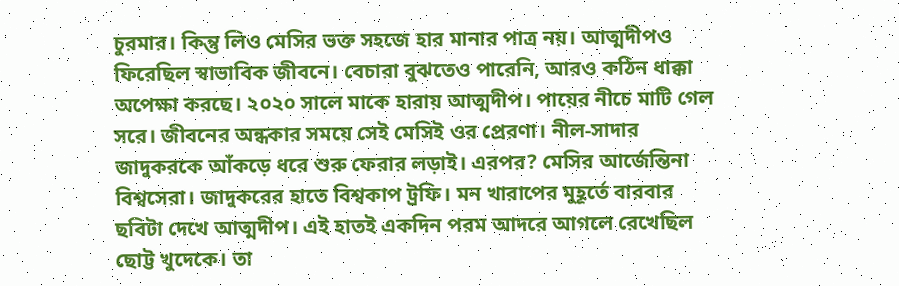চুরমার। কিন্তু লিও মেসির ভক্ত সহজে হার মানার পাত্র নয়। আত্মদীপও ফিরেছিল স্বাভাবিক জীবনে। বেচারা বুঝতেও পারেনি, আরও কঠিন ধাক্কা অপেক্ষা করছে। ২০২০ সালে মাকে হারায় আত্মদীপ। পায়ের নীচে মাটি গেল সরে। জীবনের অন্ধকার সময়ে সেই মেসিই ওর প্রেরণা। নীল-সাদার জাদুকরকে আঁকড়ে ধরে শুরু ফেরার লড়াই। এরপর? মেসির আর্জেন্তিনা বিশ্বসেরা। জাদুকরের হাতে বিশ্বকাপ ট্রফি। মন খারাপের মুহূর্তে বারবার ছবিটা দেখে আত্মদীপ। এই হাতই একদিন পরম আদরে আগলে রেখেছিল ছোট্ট খুদেকে। তা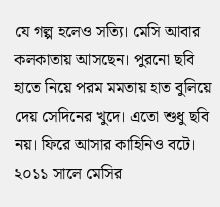যে গল্প হলেও সত্যি। মেসি আবার কলকাতায় আসছেন। পুরনো ছবি হাতে নিয়ে পরম মমতায় হাত বুলিয়ে দেয় সেদিনের খুদে। এতো শুধু ছবি নয়। ফিরে আসার কাহিনিও বটে।
২০১১ সালে মেসির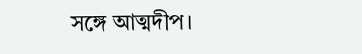সঙ্গে আত্মদীপ।